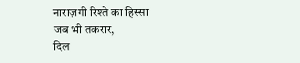नाराज़गी रिश्ते का हिस्सा
जब भी तकरार,
दिल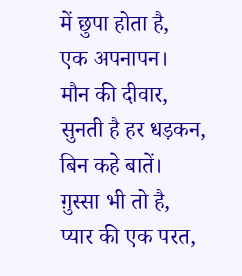में छुपा होता है,
एक अपनापन।
मौन की दीवार,
सुनती है हर धड़कन,
बिन कहे बातें।
ग़ुस्सा भी तो है,
प्यार की एक परत,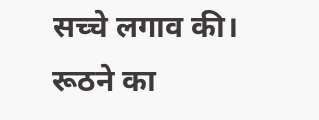सच्चे लगाव की।
रूठने का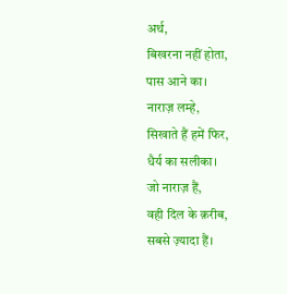अर्थ,
बिखरना नहीं होता,
पास आने का।
नाराज़ लम्हे,
सिखाते हैं हमें फिर,
धैर्य का सलीका।
जो नाराज़ हैं,
वही दिल के क़रीब,
सबसे ज़्यादा हैं।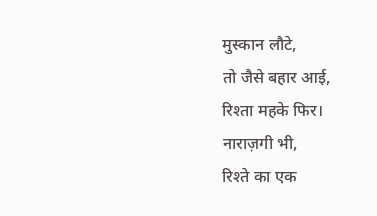मुस्कान लौटे,
तो जैसे बहार आई,
रिश्ता महके फिर।
नाराज़गी भी,
रिश्ते का एक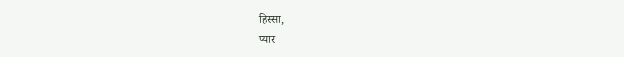हिस्सा,
प्यार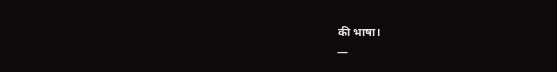की भाषा।
—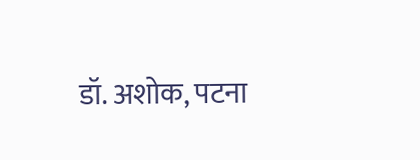डॉ. अशोक, पटना